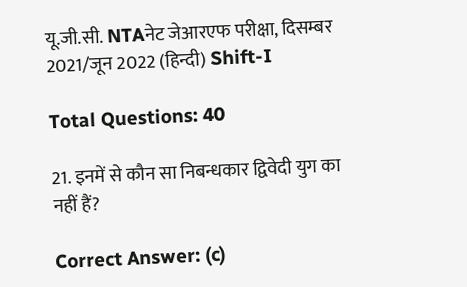यू.जी.सी. NTAनेट जेआरएफ परीक्षा, दिसम्बर 2021/जून 2022 (हिन्दी) Shift-I

Total Questions: 40

21. इनमें से कौन सा निबन्धकार द्विवेदी युग का नहीं हैं?

Correct Answer: (c)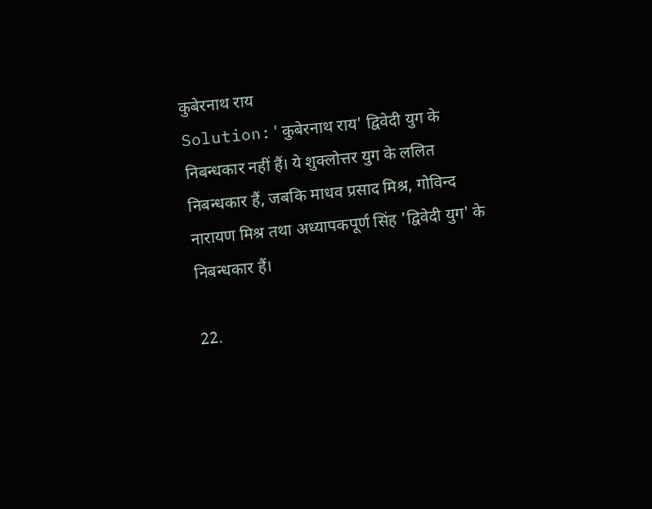कुबेरनाथ राय
Solution:'कुबेरनाथ राय' द्विवेदी युग के निबन्धकार नहीं हैं। ये शुक्लोत्तर युग के ललित निबन्धकार हैं, जबकि माधव प्रसाद मिश्र, गोविन्द नारायण मिश्र तथा अध्यापकपूर्ण सिंह 'द्विवेदी युग' के निबन्धकार हैं।

22.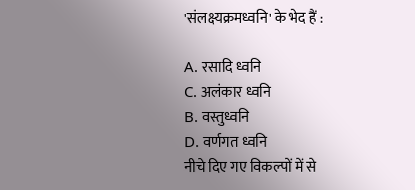'संलक्ष्यक्रमध्वनि' के भेद हैं :

A. रसादि ध्वनि
C. अलंकार ध्वनि
B. वस्तुध्वनि
D. वर्णगत ध्वनि
नीचे दिए गए विकल्पों में से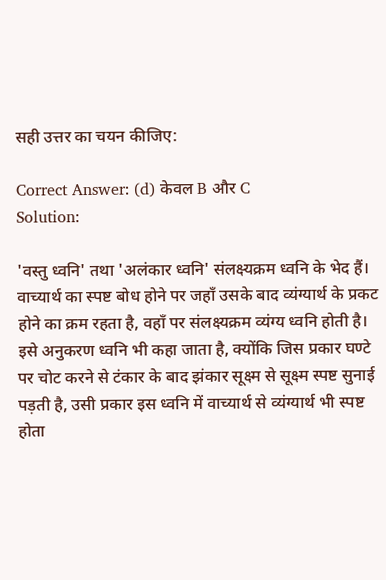सही उत्तर का चयन कीजिए:

Correct Answer: (d) केवल B और C
Solution:

'वस्तु ध्वनि' तथा 'अलंकार ध्वनि' संलक्ष्यक्रम ध्वनि के भेद हैं। वाच्यार्थ का स्पष्ट बोध होने पर जहाँ उसके बाद व्यंग्यार्थ के प्रकट होने का क्रम रहता है, वहाँ पर संलक्ष्यक्रम व्यंग्य ध्वनि होती है। इसे अनुकरण ध्वनि भी कहा जाता है, क्योंकि जिस प्रकार घण्टे पर चोट करने से टंकार के बाद झंकार सूक्ष्म से सूक्ष्म स्पष्ट सुनाई पड़ती है, उसी प्रकार इस ध्वनि में वाच्यार्थ से व्यंग्यार्थ भी स्पष्ट होता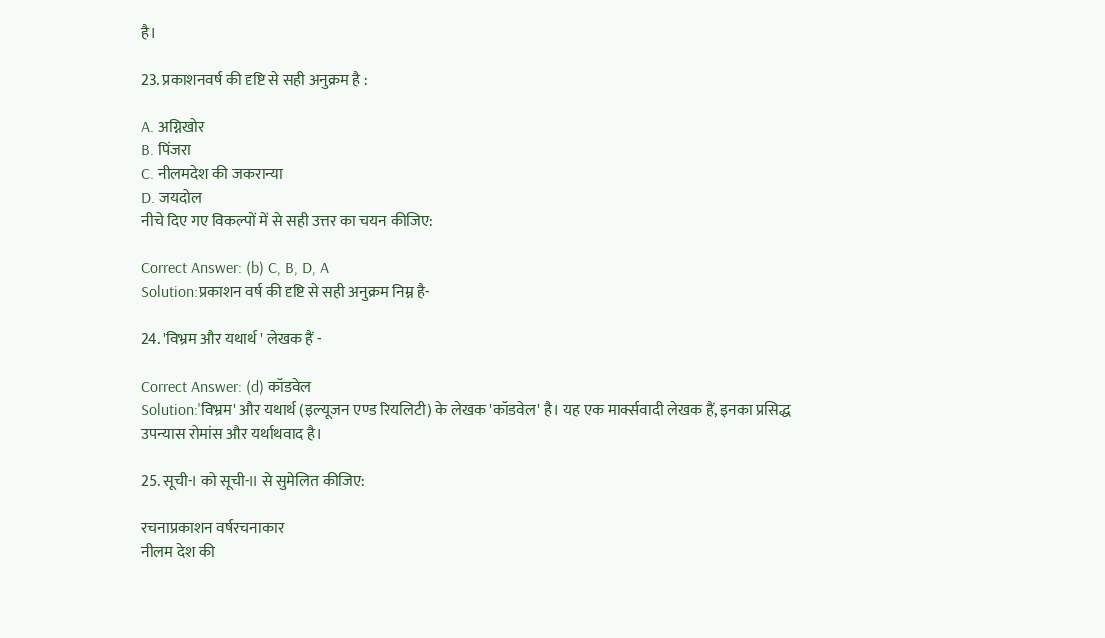है।

23. प्रकाशनवर्ष की दृष्टि से सही अनुक्रम है :

A. अग्निखोर
B. पिंजरा
C. नीलमदेश की जकरान्या
D. जयदोल
नीचे दिए गए विकल्पों में से सही उत्तर का चयन कीजिए:

Correct Answer: (b) C, B, D, A
Solution:प्रकाशन वर्ष की दृष्टि से सही अनुक्रम निम्न है-

24. 'विभ्रम और यथार्थ ' लेखक हैं -

Correct Answer: (d) कॉडवेल
Solution:'विभ्रम' और यथार्थ (इल्यूजन एण्ड रियलिटी) के लेखक 'कॉडवेल' है। यह एक मार्क्सवादी लेखक हैं, इनका प्रसिद्ध उपन्यास रोमांस और यर्थाथवाद है।

25. सूची-I को सूची-II से सुमेलित कीजिए:

रचनाप्रकाशन वर्षरचनाकार
नीलम देश की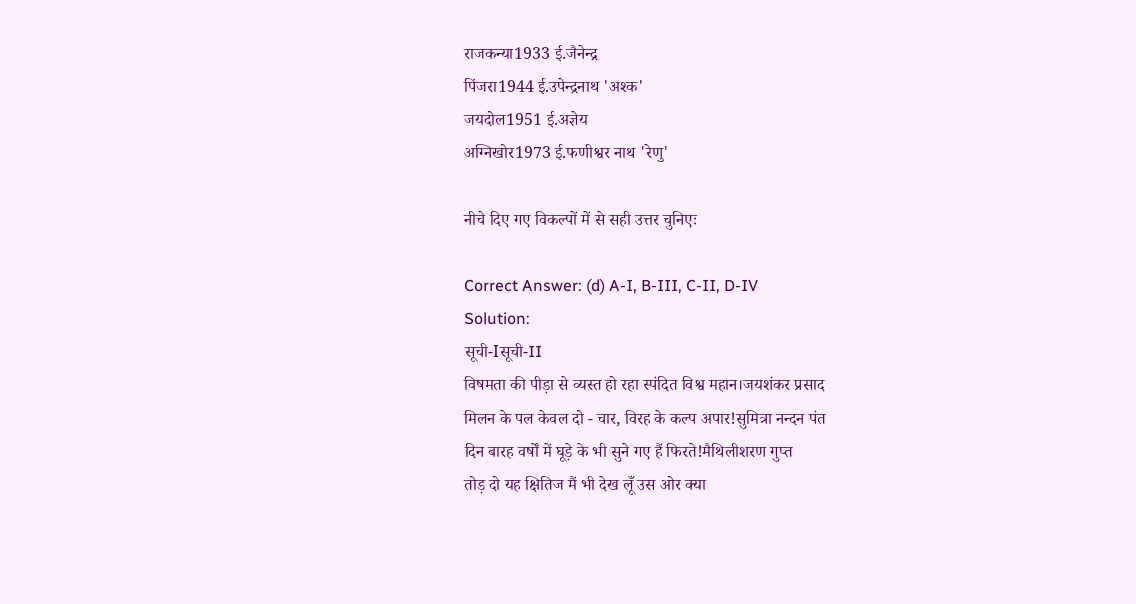राजकन्या1933 ई.जैनेन्द्र
पिंजरा1944 ई.उपेन्द्रनाथ 'अश्क'
जयदोल1951 ई.अज्ञेय
अग्निखोर1973 ई.फणीश्वर नाथ 'रेणु'

नीचे दिए गए विकल्पों में से सही उत्तर चुनिएः

Correct Answer: (d) A-I, B-III, C-II, D-IV
Solution:
सूची-Iसूची-II
विषमता की पीड़ा से व्यस्त हो रहा स्पंदित विश्व महान।जयशंकर प्रसाद
मिलन के पल केवल दो - चार, विरह के कल्प अपार!सुमित्रा नन्दन पंत
दिन बारह वर्षों में घूड़े के भी सुने गए हैं फिरते!मैथिलीशरण गुप्त
तोड़ दो यह क्षितिज मैं भी देख लूँ उस ओर क्या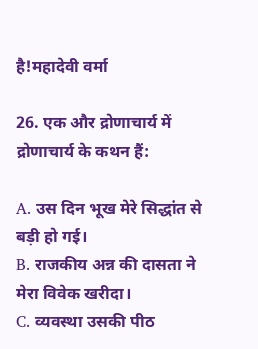है!महादेवी वर्मा

26. एक और द्रोणाचार्य में द्रोणाचार्य के कथन हैं:

A. उस दिन भूख मेरे सिद्धांत से बड़ी हो गई।
B. राजकीय अन्न की दासता ने मेरा विवेक खरीदा।
C. व्यवस्था उसकी पीठ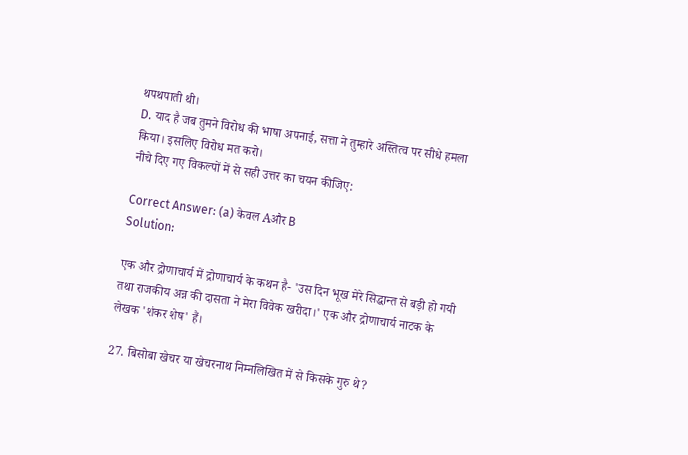थपथपाती थी।
D. याद है जब तुमने विरोध की भाषा अपनाई, सत्ता ने तुम्हारे अस्तित्व पर सीधे हमला किया। इसलिए विरोध मत करो।
नीचे दिए गए विकल्पों में से सही उत्तर का चयन कीजिए:

Correct Answer: (a) केवल Aऔर B
Solution:

एक और द्रोणाचार्य में द्रोणाचार्य के कथन है- 'उस दिन भूख मेरे सिद्धान्त से बड़ी हो गयी तथा राजकीय अन्न की दासता ने मेरा विवेक खरीदा।' एक और द्रोणाचार्य नाटक के लेखक 'शंकर शेष' हैं।

27. बिसोबा खेचर या खेचरनाथ निम्नलिखित में से किसके गुरु थे?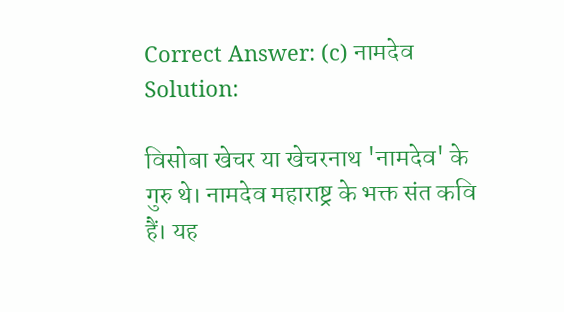Correct Answer: (c) नामदेव
Solution:

विसोबा खेचर या खेचरनाथ 'नामदेव' के गुरु थे। नामदेव महाराष्ट्र के भक्त संत कवि हैं। यह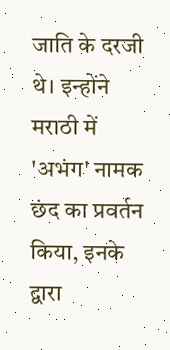जाति के दरजी थे। इन्होंने मराठी में 'अभंग' नामक छंद का प्रवर्तन किया, इनके द्वारा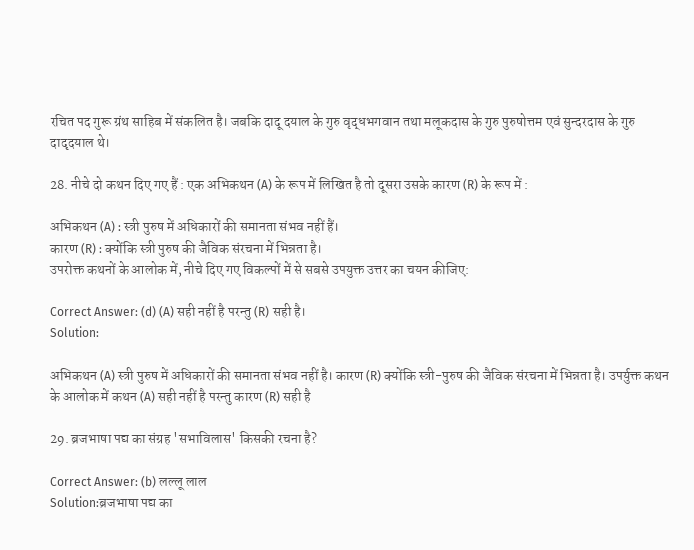रचित पद गुरू ग्रंथ साहिब में संकलित है। जबकि दादू दयाल के गुरु वृद्धभगवान तथा मलूकदास के गुरु पुरुषोत्तम एवं सुन्दरदास के गुरु दादृदयाल थे।

28. नीचे दो कथन दिए गए हैं : एक अभिकथन (A) के रूप में लिखित है तो दूसरा उसके कारण (R) के रूप में :

अभिकथन (A) : स्त्री पुरुष में अधिकारों की समानता संभव नहीं हैं।
कारण (R) : क्योंकि स्त्री पुरुष की जैविक संरचना में भिन्नता है।
उपरोक्त कथनों के आलोक में, नीचे दिए गए विकल्पों में से सबसे उपयुक्त उत्तर का चयन कीजिए:

Correct Answer: (d) (A) सही नहीं है परन्तु (R) सही है।
Solution:

अभिकथन (A) स्त्री पुरुष में अधिकारों की समानता संभव नहीं है। कारण (R) क्योंकि स्त्री-पुरुष की जैविक संरचना में भिन्नता है। उपर्युक्त कथन के आलोक में कथन (A) सही नहीं है परन्तु कारण (R) सही है

29. ब्रजभाषा पद्य का संग्रह 'सभाविलास' किसकी रचना है?

Correct Answer: (b) लल्लू लाल
Solution:ब्रजभाषा पद्य का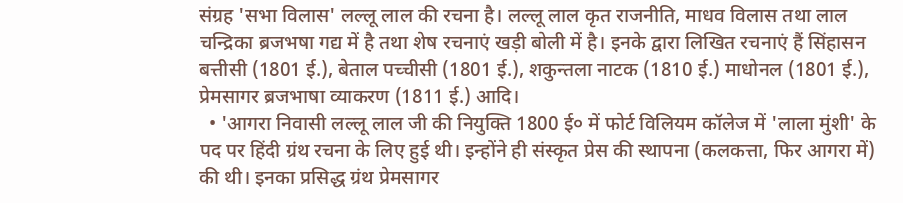संग्रह 'सभा विलास' लल्लू लाल की रचना है। लल्लू लाल कृत राजनीति, माधव विलास तथा लाल चन्द्रिका ब्रजभषा गद्य में है तथा शेष रचनाएं खड़ी बोली में है। इनके द्वारा लिखित रचनाएं हैं सिंहासन बत्तीसी (1801 ई.), बेताल पच्चीसी (1801 ई.), शकुन्तला नाटक (1810 ई.) माधोनल (1801 ई.), प्रेमसागर ब्रजभाषा व्याकरण (1811 ई.) आदि।
  • 'आगरा निवासी लल्लू लाल जी की नियुक्ति 1800 ई० में फोर्ट विलियम कॉलेज में 'लाला मुंशी' के पद पर हिंदी ग्रंथ रचना के लिए हुई थी। इन्होंने ही संस्कृत प्रेस की स्थापना (कलकत्ता, फिर आगरा में) की थी। इनका प्रसिद्ध ग्रंथ प्रेमसागर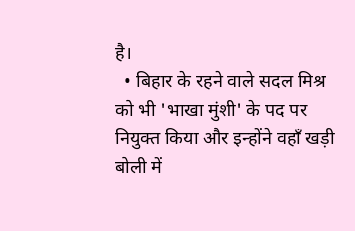है।
  • बिहार के रहने वाले सदल मिश्र को भी 'भाखा मुंशी' के पद पर नियुक्त किया और इन्होंने वहाँ खड़ी बोली में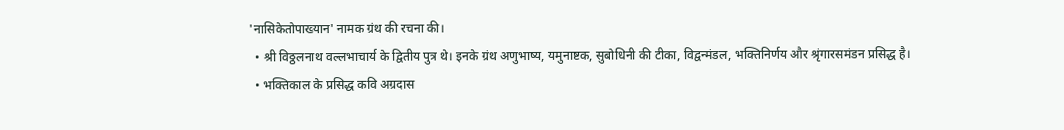'नासिकेतोपाख्यान' नामक ग्रंथ की रचना की।
  • श्री विठ्ठलनाथ वल्लभाचार्य के द्वितीय पुत्र थे। इनके ग्रंथ अणुभाष्य, यमुनाष्टक, सुबोधिनी की टीका, विद्वन्मंडल, भक्तिनिर्णय और श्रृंगारसमंडन प्रसिद्ध है।
  • भक्तिकाल के प्रसिद्ध कवि अग्रदास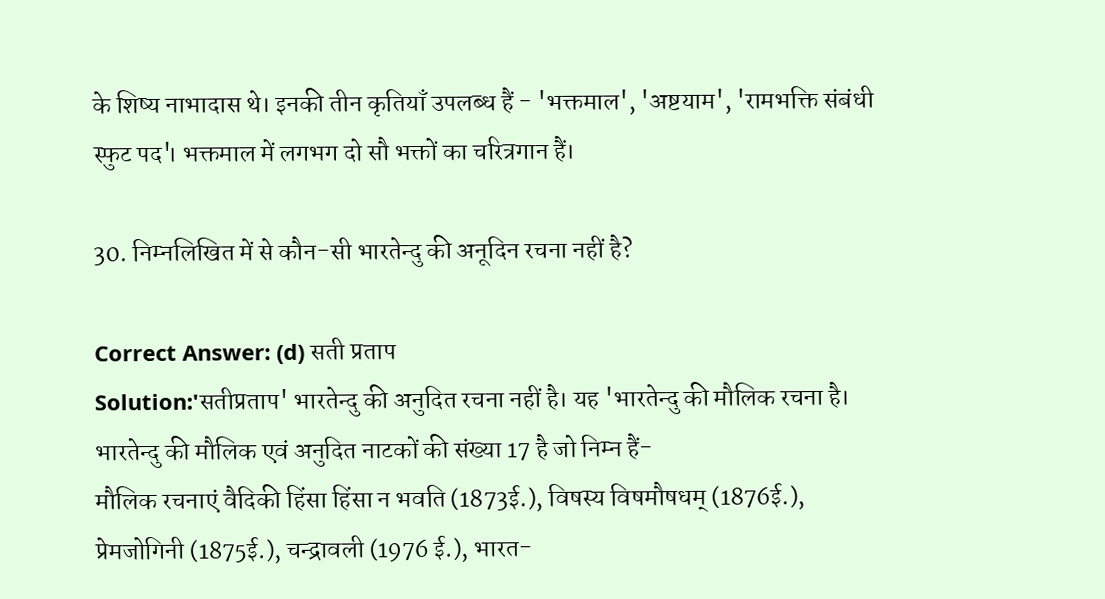के शिष्य नाभादास थे। इनकी तीन कृतियाँ उपलब्ध हैं - 'भक्तमाल', 'अष्टयाम', 'रामभक्ति संबंधी स्फुट पद'। भक्तमाल में लगभग दो सौ भक्तों का चरित्रगान हैं।

30. निम्नलिखित में से कौन-सी भारतेन्दु की अनूदिन रचना नहीं है?

Correct Answer: (d) सती प्रताप
Solution:'सतीप्रताप' भारतेन्दु की अनुदित रचना नहीं है। यह 'भारतेन्दु की मौलिक रचना है। भारतेन्दु की मौलिक एवं अनुदित नाटकों की संख्या 17 है जो निम्न हैं-
मौलिक रचनाएं वैदिकी हिंसा हिंसा न भवति (1873ई.), विषस्य विषमौषधम् (1876ई.), प्रेमजोगिनी (1875ई.), चन्द्रावली (1976 ई.), भारत-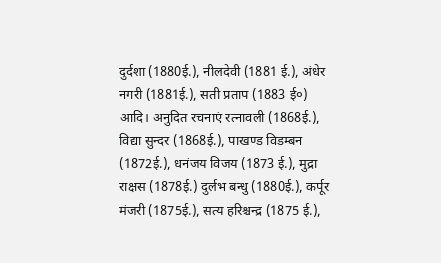दुर्दशा (1880ई.), नीलदेवी (1881 ई.), अंधेर नगरी (1881ई.), सती प्रताप (1883 ई०) आदि। अनुदित रचनाएं रत्नावली (1868ई.), विद्या सुन्दर (1868ई.), पाखण्ड विडम्बन (1872ई.), धनंजय विजय (1873 ई.), मुद्रा राक्षस (1878ई.) दुर्लभ बन्धु (1880ई.), कर्पूर मंजरी (1875ई.), सत्य हरिश्चन्द्र (1875 ई.),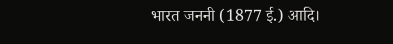भारत जननी (1877 ई.) आदि।